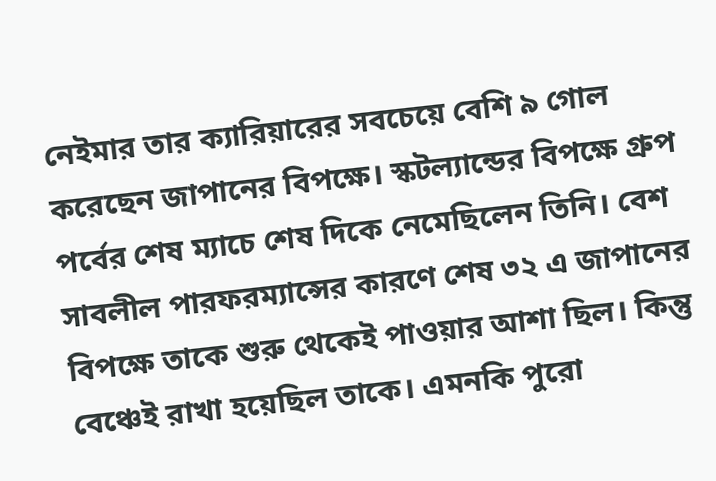নেইমার তার ক্যারিয়ারের সবচেয়ে বেশি ৯ গোল করেছেন জাপানের বিপক্ষে। স্কটল্যান্ডের বিপক্ষে গ্রুপ পর্বের শেষ ম্যাচে শেষ দিকে নেমেছিলেন তিনি। বেশ সাবলীল পারফরম্যান্সের কারণে শেষ ৩২ এ জাপানের বিপক্ষে তাকে শুরু থেকেই পাওয়ার আশা ছিল। কিন্তু বেঞ্চেই রাখা হয়েছিল তাকে। এমনকি পুরো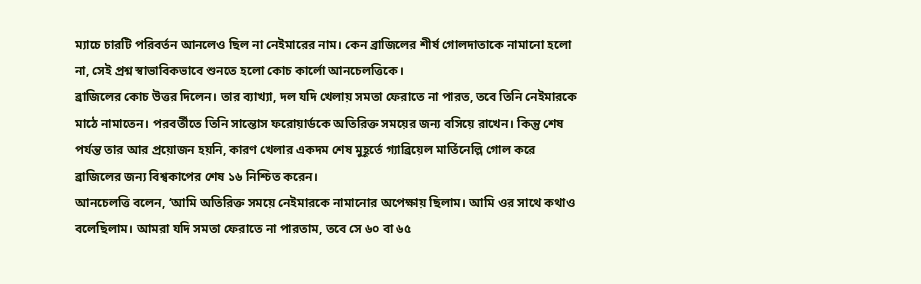ম্যাচে চারটি পরিবর্তন আনলেও ছিল না নেইমারের নাম। কেন ব্রাজিলের শীর্ষ গোলদাতাকে নামানো হলো না, সেই প্রশ্ন স্বাভাবিকভাবে শুনতে হলো কোচ কার্লো আনচেলত্তিকে।
ব্রাজিলের কোচ উত্তর দিলেন। তার ব্যাখ্যা, দল যদি খেলায় সমতা ফেরাতে না পারত, তবে তিনি নেইমারকে মাঠে নামাতেন। পরবর্তীতে তিনি সান্তোস ফরোয়ার্ডকে অতিরিক্ত সময়ের জন্য বসিয়ে রাখেন। কিন্তু শেষ পর্যন্ত তার আর প্রয়োজন হয়নি, কারণ খেলার একদম শেষ মুহূর্তে গ্যাব্রিয়েল মার্তিনেল্লি গোল করে ব্রাজিলের জন্য বিশ্বকাপের শেষ ১৬ নিশ্চিত করেন।
আনচেলত্তি বলেন, ‘আমি অতিরিক্ত সময়ে নেইমারকে নামানোর অপেক্ষায় ছিলাম। আমি ওর সাথে কথাও বলেছিলাম। আমরা যদি সমতা ফেরাতে না পারতাম, তবে সে ৬০ বা ৬৫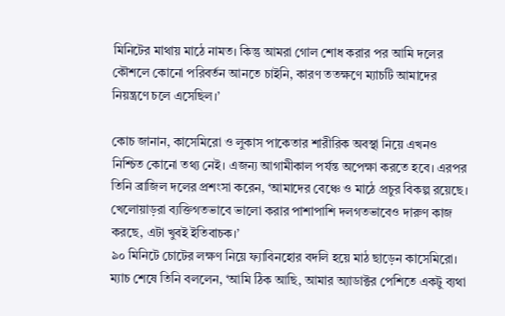মিনিটের মাথায় মাঠে নামত। কিন্তু আমরা গোল শোধ করার পর আমি দলের কৌশলে কোনো পরিবর্তন আনতে চাইনি, কারণ ততক্ষণে ম্যাচটি আমাদের নিয়ন্ত্রণে চলে এসেছিল।’

কোচ জানান, কাসেমিরো ও লুকাস পাকেতার শারীরিক অবস্থা নিয়ে এখনও নিশ্চিত কোনো তথ্য নেই। এজন্য আগামীকাল পর্যন্ত অপেক্ষা করতে হবে। এরপর তিনি ব্রাজিল দলের প্রশংসা করেন, ‘আমাদের বেঞ্চে ও মাঠে প্রচুর বিকল্প রয়েছে। খেলোয়াড়রা ব্যক্তিগতভাবে ভালো করার পাশাপাশি দলগতভাবেও দারুণ কাজ করছে, এটা খুবই ইতিবাচক।’
৯০ মিনিটে চোটের লক্ষণ নিয়ে ফ্যাবিনহোর বদলি হয়ে মাঠ ছাড়েন কাসেমিরো। ম্যাচ শেষে তিনি বললেন, ‘আমি ঠিক আছি, আমার অ্যাডাক্টর পেশিতে একটু ব্যথা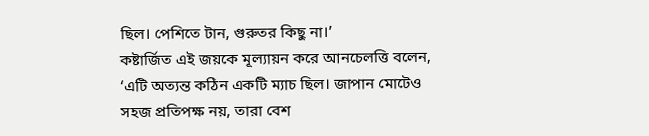ছিল। পেশিতে টান, গুরুতর কিছু না।’
কষ্টার্জিত এই জয়কে মূল্যায়ন করে আনচেলত্তি বলেন, ‘এটি অত্যন্ত কঠিন একটি ম্যাচ ছিল। জাপান মোটেও সহজ প্রতিপক্ষ নয়, তারা বেশ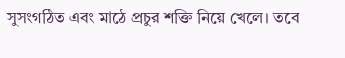সুসংগঠিত এবং মাঠে প্রচুর শক্তি নিয়ে খেলে। তবে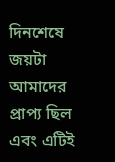দিনশেষে জয়টা আমাদের প্রাপ্য ছিল এবং এটিই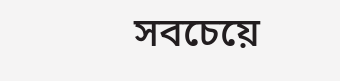সবচেয়ে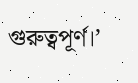গুরুত্বপূর্ণ।’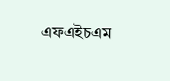এফএইচএম